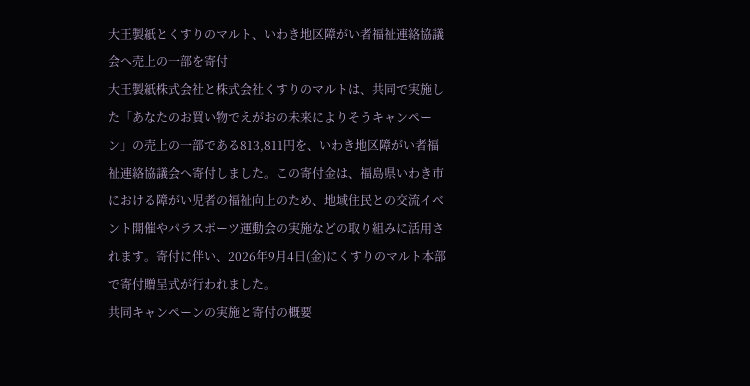大王製紙とくすりのマルト、いわき地区障がい者福祉連絡協議会へ売上の一部を寄付
大王製紙株式会社と株式会社くすりのマルトは、共同で実施した「あなたのお買い物でえがおの未来によりそうキャンペーン」の売上の一部である813,811円を、いわき地区障がい者福祉連絡協議会へ寄付しました。この寄付金は、福島県いわき市における障がい児者の福祉向上のため、地域住民との交流イベント開催やパラスポーツ運動会の実施などの取り組みに活用されます。寄付に伴い、2026年9月4日(金)にくすりのマルト本部で寄付贈呈式が行われました。
共同キャンペーンの実施と寄付の概要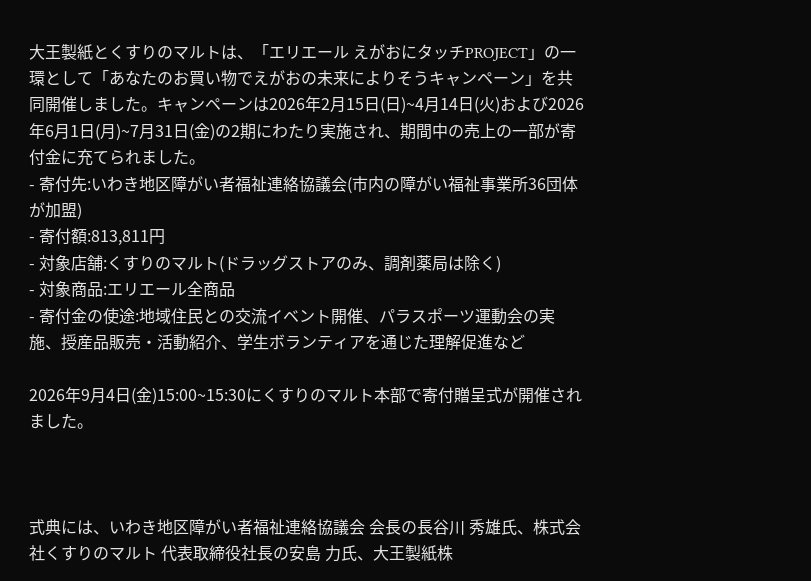大王製紙とくすりのマルトは、「エリエール えがおにタッチPROJECT」の一環として「あなたのお買い物でえがおの未来によりそうキャンペーン」を共同開催しました。キャンペーンは2026年2月15日(日)~4月14日(火)および2026年6月1日(月)~7月31日(金)の2期にわたり実施され、期間中の売上の一部が寄付金に充てられました。
- 寄付先:いわき地区障がい者福祉連絡協議会(市内の障がい福祉事業所36団体が加盟)
- 寄付額:813,811円
- 対象店舗:くすりのマルト(ドラッグストアのみ、調剤薬局は除く)
- 対象商品:エリエール全商品
- 寄付金の使途:地域住民との交流イベント開催、パラスポーツ運動会の実施、授産品販売・活動紹介、学生ボランティアを通じた理解促進など

2026年9月4日(金)15:00~15:30にくすりのマルト本部で寄付贈呈式が開催されました。



式典には、いわき地区障がい者福祉連絡協議会 会長の長谷川 秀雄氏、株式会社くすりのマルト 代表取締役社長の安島 力氏、大王製紙株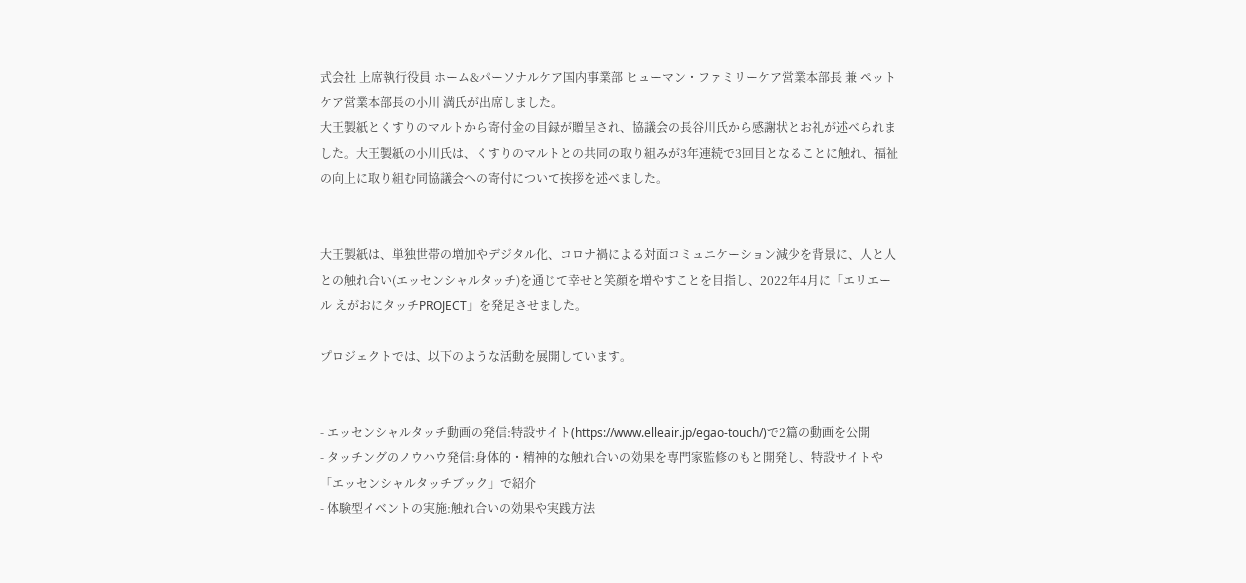式会社 上席執行役員 ホーム&パーソナルケア国内事業部 ヒューマン・ファミリーケア営業本部長 兼 ペットケア営業本部長の小川 満氏が出席しました。
大王製紙とくすりのマルトから寄付金の目録が贈呈され、協議会の長谷川氏から感謝状とお礼が述べられました。大王製紙の小川氏は、くすりのマルトとの共同の取り組みが3年連続で3回目となることに触れ、福祉の向上に取り組む同協議会への寄付について挨拶を述べました。


大王製紙は、単独世帯の増加やデジタル化、コロナ禍による対面コミュニケーション減少を背景に、人と人との触れ合い(エッセンシャルタッチ)を通じて幸せと笑顔を増やすことを目指し、2022年4月に「エリエール えがおにタッチPROJECT」を発足させました。

プロジェクトでは、以下のような活動を展開しています。


- エッセンシャルタッチ動画の発信:特設サイト(https://www.elleair.jp/egao-touch/)で2篇の動画を公開
- タッチングのノウハウ発信:身体的・精神的な触れ合いの効果を専門家監修のもと開発し、特設サイトや「エッセンシャルタッチブック」で紹介
- 体験型イベントの実施:触れ合いの効果や実践方法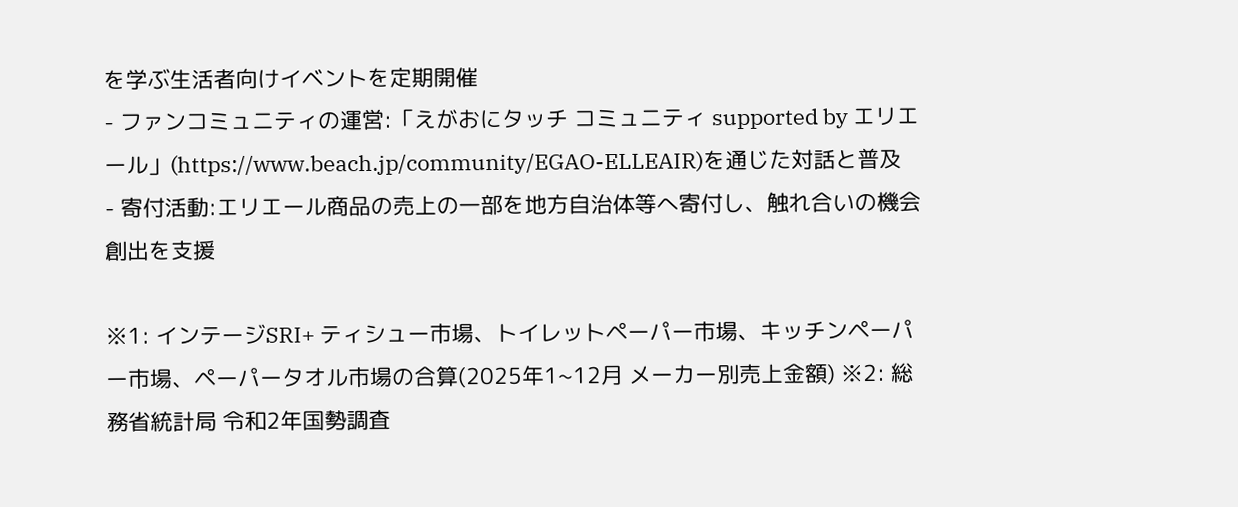を学ぶ生活者向けイベントを定期開催
- ファンコミュニティの運営:「えがおにタッチ コミュニティ supported by エリエール」(https://www.beach.jp/community/EGAO-ELLEAIR)を通じた対話と普及
- 寄付活動:エリエール商品の売上の一部を地方自治体等へ寄付し、触れ合いの機会創出を支援

※1: インテージSRI+ ティシュー市場、トイレットペーパー市場、キッチンペーパー市場、ペーパータオル市場の合算(2025年1~12月 メーカー別売上金額) ※2: 総務省統計局 令和2年国勢調査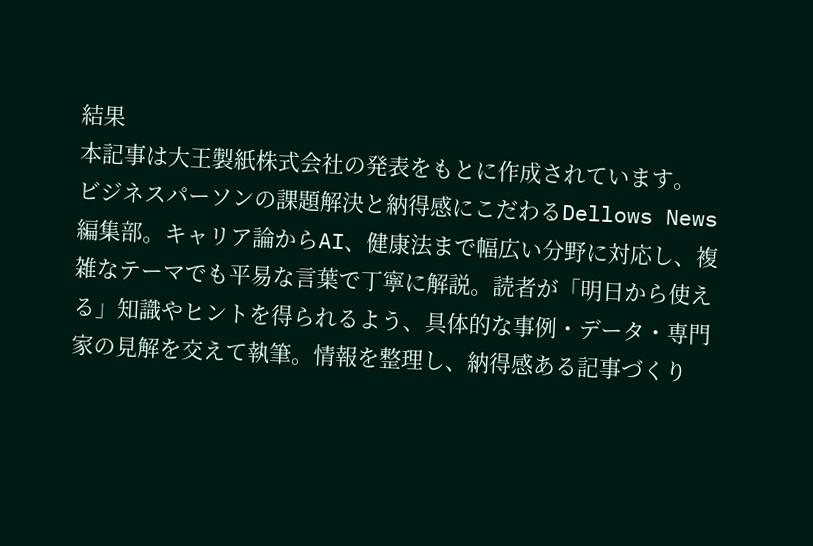結果
本記事は大王製紙株式会社の発表をもとに作成されています。
ビジネスパーソンの課題解決と納得感にこだわるDellows News編集部。キャリア論からAI、健康法まで幅広い分野に対応し、複雑なテーマでも平易な言葉で丁寧に解説。読者が「明日から使える」知識やヒントを得られるよう、具体的な事例・データ・専門家の見解を交えて執筆。情報を整理し、納得感ある記事づくり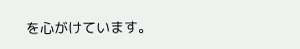を心がけています。